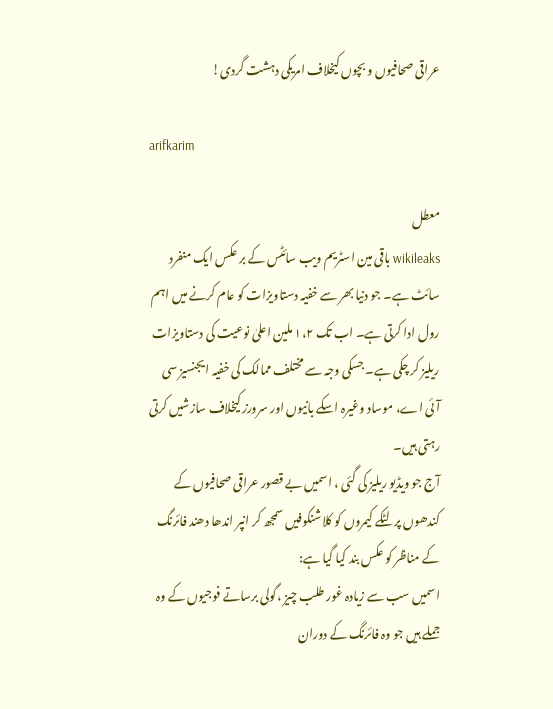عراقی صحافیوں و بچوں کیخلاف امریکی دہشت گردی!

arifkarim

معطل
wikileaks باقی مین اسٹریم ویب سائٹس کے بر عکس ایک منفرد سائٹ ہے۔ جو دنیا بھر سے خفیہ دستاویزات کو عام کرنے میں اہم رول ادا کرتی ہے۔ اب تک ۱،۲ ملین اعلیٰ نوعیت کی دستاویزات ریلیز کر چکی ہے۔ جسکی وجہ سے مختلف ممالک کی خفیہ ایجنسیز سی آئی اے، موساد وغیرہ اسکے بانیوں اور سرورز کیخلاف سازشیں کرتی رہتی ہیں۔
آج جو ویڈیو ریلیز کی گئی ، اسمیں بے قصور عراقی صحافیوں کے کندھوں پر لٹکے کیمروں کو کلاشنکوفیں سمجھ کر انپر اندھا دھند فائرنگ کے مناظر کو عکس بند کیا گیا ہے:
اسمیں سب سے زیادہ غور طلب چیز ،گولی برساتے فوجیوں کے وہ جملے ہیں جو وہ فائرنگ کے دوران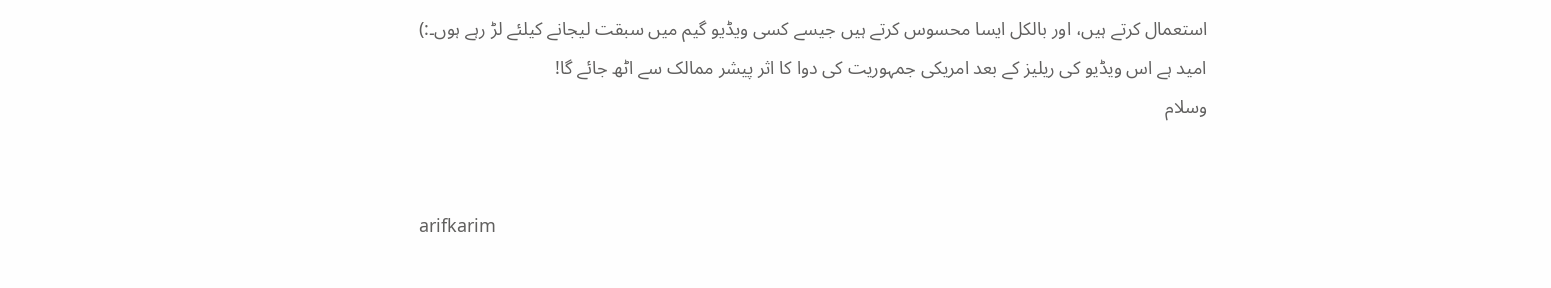استعمال کرتے ہیں، اور بالکل ایسا محسوس کرتے ہیں جیسے کسی ویڈیو گیم میں سبقت لیجانے کیلئے لڑ رہے ہوں۔:)
امید ہے اس ویڈیو کی ریلیز کے بعد امریکی جمہوریت کی دوا کا اثر پیشر ممالک سے اٹھ جائے گا!
وسلام


arifkarim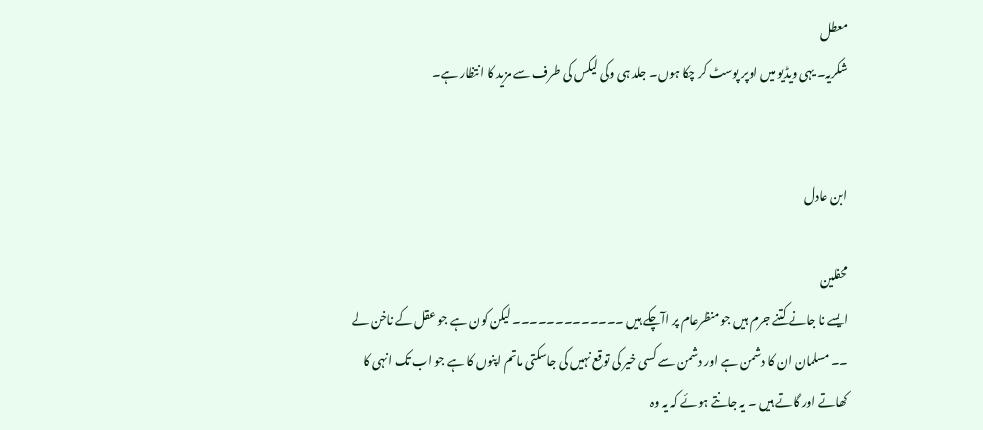معطل
شکریہ۔ یہی ویڈیو میں اوپر پوسٹ کر چکا ہوں۔ جلد ہی وکی لیکس کی طرف سے مزید کا انتظار ہے۔


ابن عادل

محفلین
ایسے نا جانے کتنے جرم ہیں جو منظرعام پر اآچکے ہیں ۔۔۔۔۔۔۔۔۔۔۔۔۔ لیکن کون ہے جو عقل کے ناخن لے ۔۔ مسلمان ان کا دشمن ہے اور دشمن سے کسی خیر کی توقع نہیں کی جاسکتی ماتم اپنوں کا ہے جو اب تک انہی کا کھاتے اور گاتے ہیں ۔ یہ جانتے ہوئے کہ یہ وہ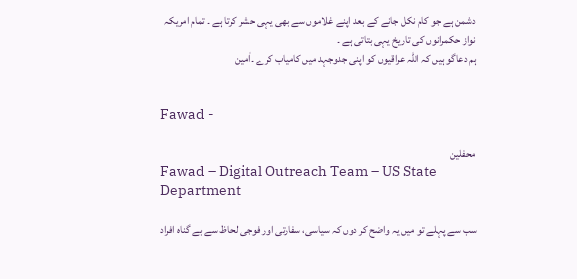دشمن ہے جو کام نکل جانے کے بعد اپنے غلاموں سے بھی یہی حشر کرتا ہے ۔ تمام امریکہ نواز حکمرانوں کی تاریخ یہی بتاتی ہے ۔
ہم دعاگو ہیں کہ اللہ عراقیوں کو اپنی جدوجہد میں کامیاب کرے ۔اٰمین


Fawad -

محفلین
Fawad – Digital Outreach Team – US State Department

سب سے پہلے تو ميں يہ واضح کر دوں کہ سياسی، سفارتی اور فوجی لحاظ سے بے گناہ افراد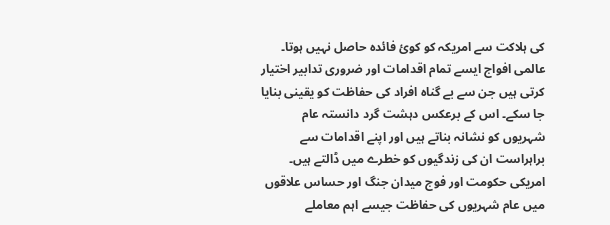کی ہلاکت سے امريکہ کو کوئ فائدہ حاصل نہيں ہوتا۔ عالمی افواج ايسے تمام اقدامات اور ضروری تدابير اختيار کرتی ہيں جن سے بے گناہ افراد کی حفاظت کو يقينی بنايا جا سکے۔ اس کے برعکس دہشت گرد دانستہ عام شہريوں کو نشانہ بناتے ہيں اور اپنے اقدامات سے براہراست ان کی زندگيوں کو خطرے ميں ڈالتے ہيں۔ امريکی حکومت اور فوج ميدان جنگ اور حساس علاقوں ميں عام شہريوں کی حفاظت جيسے اہم معاملے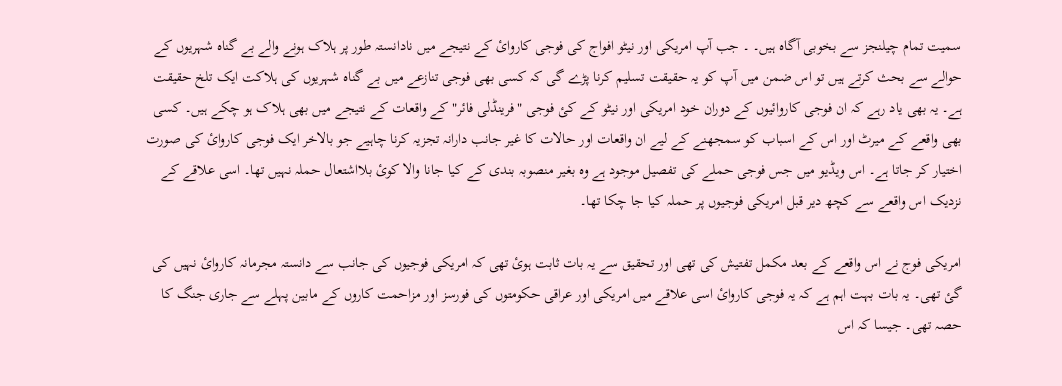سميت تمام چيلنجز سے بخوبی آگاہ ہیں۔ ۔ جب آپ امريکی اور نيٹو افواج کی فوجی کاروائ کے نتيجے ميں نادانستہ طور پر ہلاک ہونے والے بے گناہ شہريوں کے حوالے سے بحث کرتے ہیں تو اس ضمن ميں آپ کو يہ حقيقت تسليم کرنا پڑے گی کہ کسی بھی فوجی تنازعے ميں بے گناہ شہريوں کی ہلاکت ايک تلخ حقيقت ہے۔ يہ بھی ياد رہے کہ ان فوجی کاروائيوں کے دوران خود امريکی اور نيٹو کے کئ فوجی "فرينڈلی فائر" کے واقعات کے نتيجے ميں بھی ہلاک ہو چکے ہيں۔ کسی بھی واقعے کے ميرٹ اور اس کے اسباب کو سمجھنے کے لیے ان واقعات اور حالات کا غير جانب دارانہ تجزيہ کرنا چاہيے جو بالاخر ايک فوجی کاروائ کی صورت اختيار کر جاتا ہے۔ اس ويڈيو میں جس فوجی حملے کی تفصيل موجود ہے وہ بغير منصوبہ بندی کے کيا جانا والا کوئ بلااشتعال حملہ نہيں تھا۔ اسی علاقے کے نزديک اس واقعے سے کچھ دير قبل امريکی فوجيوں پر حملہ کيا جا چکا تھا۔

امريکی فوج نے اس واقعے کے بعد مکمل تفتيش کی تھی اور تحقيق سے يہ بات ثابت ہوئ تھی کہ امريکی فوجيوں کی جانب سے دانستہ مجرمانہ کاروائ نہيں کی گئ تھی۔ يہ بات بہت اہم ہے کہ يہ فوجی کاروائ اسی علاقے ميں امريکی اور عراقی حکومتوں کی فورسز اور مزاحمت کاروں کے مابين پہلے سے جاری جنگ کا حصہ تھی۔ جيسا کہ اس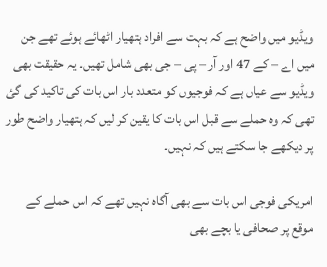ويڈيو ميں واضح ہے کہ بہت سے افراد ہتھيار اٹھائے ہوئے تھے جن ميں اے – کے 47 اور آر – پی – جی بھی شامل تھيں۔ يہ حقیقت بھی ويڈيو سے عياں ہے کہ فوجيوں کو متعدد بار اس بات کی تاکيد کی گئ تھی کہ وہ حملے سے قبل اس بات کا يقين کر ليں کہ ہتھيار واضح طور پر ديکھے جا سکتے ہيں کہ نہيں۔

امريکی فوجی اس بات سے بھی آگاہ نہيں تھے کہ اس حملے کے موقع پر صحافی يا بچے بھی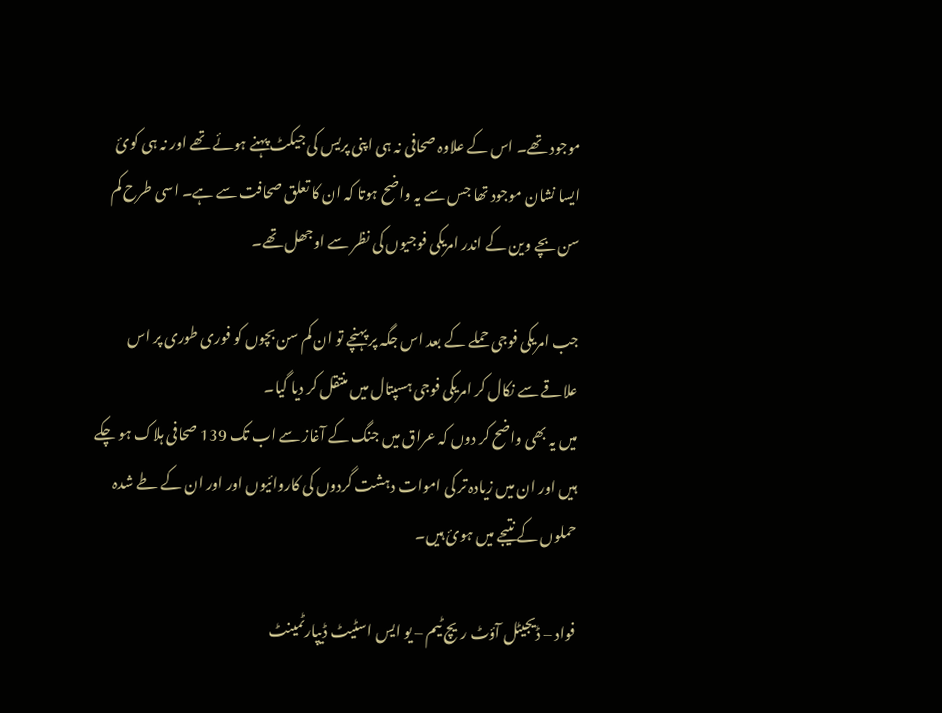موجود تھے۔ اس کے علاوہ صحافی نہ ہی اپنی پريس کی جيکٹ پہنے ہوئے تھے اور نہ ہی کوئ ايسا نشان موجود تھا جس سے يہ واضح ہوتا کہ ان کا تعلق صحافت سے ہے۔ اسی طرح کم سن بچے وين کے اندر امريکی فوجيوں کی نظر سے اوجھل تھے۔

جب امريکی فوجی حملے کے بعد اس جگہ پر پہنچے تو ان کم سن بچوں کو فوری طوری پر اس علاقے سے نکال کر امريکی فوجی ہسپتال ميں منتقل کر ديا گيا۔
ميں يہ بھی واضح کر دوں کہ عراق ميں جنگ کے آغاز سے اب تک 139 صحافی ہلاک ہو چکے ہیں اور ان میں زيادہ تر کی اموات دہشت گردوں کی کاروائيوں اور اور ان کے طے شدہ حملوں کے نتيجے ميں ہوئ ہيں۔

فواد – ڈيجيٹل آؤٹ ريچ ٹيم – يو ايس اسٹيٹ ڈيپارٹمينٹ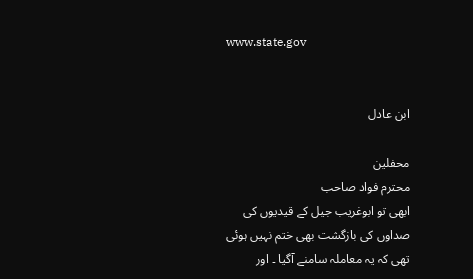www.state.gov


ابن عادل

محفلین
محترم فواد صاحب
ابھی تو ابوغریب جیل کے قیدیوں کی صداوں کی بازگشت بھی ختم نہیں ہوئی تھی کہ یہ معاملہ سامنے آگیا ۔ اور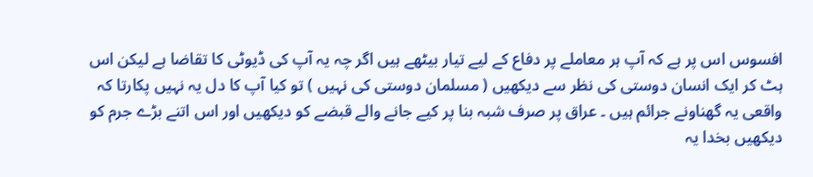افسوس اس پر ہے کہ آپ ہر معاملے پر دفاع کے لیے تیار بیٹھے ہیں اگر چہ یہ آپ کی ڈیوٹی کا تقاضا ہے لیکن اس ہٹ کر ایک انسان دوستی کی نظر سے دیکھیں ( مسلمان دوستی کی نہیں ) تو کیا آپ کا دل یہ نہیں پکارتا کہ واقعی یہ گھناونے جرائم ہیں ۔ عراق پر صرف شبہ بنا پر کیے جانے والے قبضے کو دیکھیں اور اس اتنے بڑے جرم کو دیکھیں بخدا یہ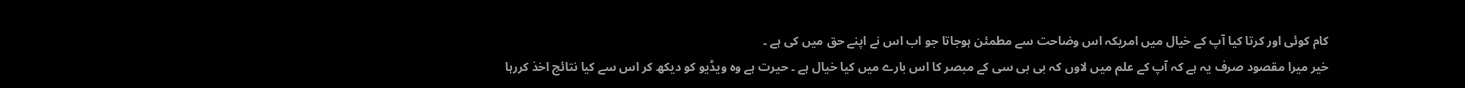کام کوئی اور کرتا کیا آپ کے خیال میں امریکہ اس وضاحت سے مطمئن ہوجاتا جو اب اس نے اپنے حق میں کی ہے ۔
خیر میرا مقصود صرف یہ ہے کہ آپ کے علم میں لاوں کہ بی بی سی کے مبصر کا اس بارے میں کیا خیال ہے ۔ حیرت ہے وہ ویڈیو کو دیکھ کر اس سے کیا نتائج اخذ کررہا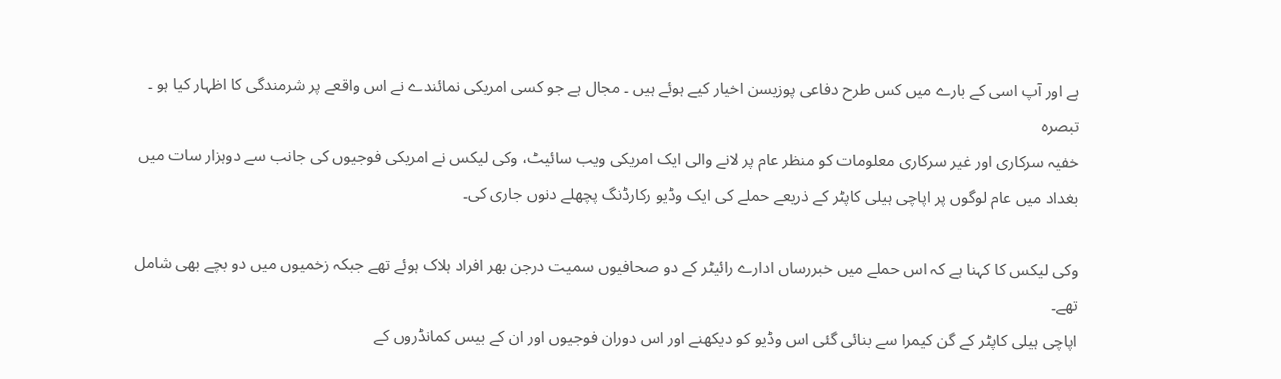ہے اور آپ اسی کے بارے میں کس طرح دفاعی پوزیسن اخیار کیے ہوئے ہیں ۔ مجال ہے جو کسی امریکی نمائندے نے اس واقعے پر شرمندگی کا اظہار کیا ہو ۔
تبصرہ
خفیہ سرکاری اور غیر سرکاری معلومات کو منظر عام پر لانے والی ایک امریکی ویب سائیٹ، وکی لیکس نے امریکی فوجیوں کی جانب سے دوہزار سات میں بغداد میں عام لوگوں پر اپاچی ہیلی کاپٹر کے ذریعے حملے کی ایک وڈیو رکارڈنگ پچھلے دنوں جاری کی۔

وکی لیکس کا کہنا ہے کہ اس حملے میں خبررساں ادارے رائیٹر کے دو صحافیوں سمیت درجن بھر افراد ہلاک ہوئے تھے جبکہ زخمیوں میں دو بچے بھی شامل تھے۔
اپاچی ہیلی کاپٹر کے گن کیمرا سے بنائی گئی اس وڈیو کو دیکھنے اور اس دوران فوجیوں اور ان کے بیس کمانڈروں کے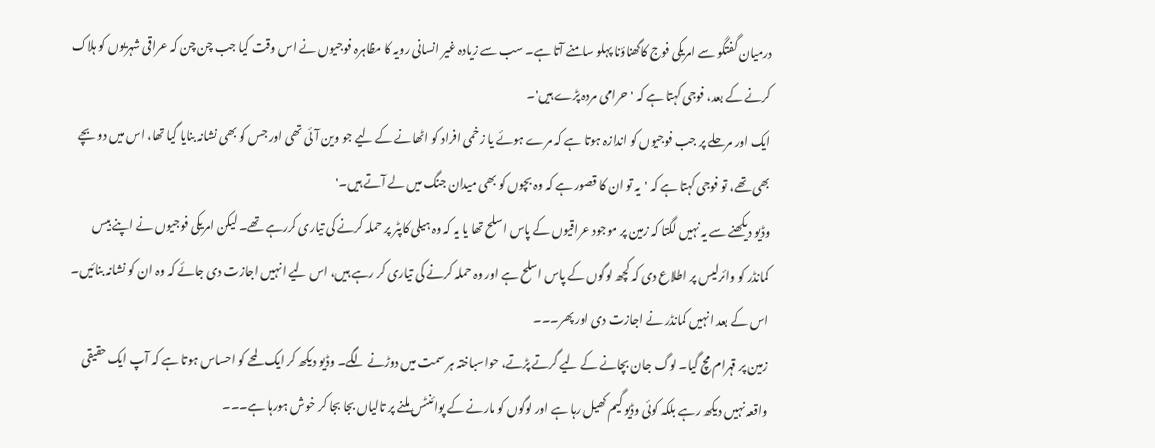درمیان گفتگو سے امریکی فوج کاگھناؤنا پہلو سامنے آتا ہے۔ سب سے زیادہ غیر انسانی رویہ کا مظاہرہ فوجیوں نے اس وقت کیا جب چن چن کہ عراقی شہریوں کو ہلاک کرنے کے بعد، فوجی کہتا ہے کہ 'حرامی مردہ پڑے ہیں'۔
ایک اور مرحلے پر جب فوجیوں کو اندازہ ہوتا ہے کہ مرے ہوئے یا زخمی افراد کو اٹھانے کے لیے جو وین آئی تھی اور جس کو بھی نشانہ بنایا گیا تھا، اس میں دو بچے بھی تھے، تو فوجی کہتا ہے کہ 'یہ تو ان کا قصور ہے کہ وہ بچوں کو بھی میدان جنگ میں لے آتے ہیں۔'
وڈیو دیکھنے سے یہ نہیں لگتا کہ زمین پر موجود عراقیوں کے پاس اسلح تھا یا یہ کہ وہ ہیلی کاپٹر پر حملہ کرنے کی تیاری کررہے تھے۔ لیکن امریکی فوجیوں نے اپنے بیس کمانڈر کو وائرلیس پر اطلاع دی کہ کچھ لوگوں کے پاس اسلح ہے اور وہ حملہ کرنے کی تیاری کر رہے ہیں، اس لیے انہیں اجازت دی جائے کہ وہ ان کو نشانہ بنائیں۔ اس کے بعد انہیں کمانڈر نے اجازت دی اور پھر۔۔۔
زمین پر قہرام مچ گیا۔ لوگ جان بچانے کے لیے گرتے پڑتے، حواسباختہ ہر سمت میں دوڑنے لگے۔ وڈیو دیکھ کر ایک لمحے کو احساس ہوتا ہے کہ آپ ایک حقیقی واقعہ نہیں دیکھ رہے بلکہ کوئی وڈیو گیم کھیل رہا ہے اور لوگوں کو مارنے کے پوائنٹس ملنے پر تالیاں بجا بجا کر خوش ہورہا ہے۔۔۔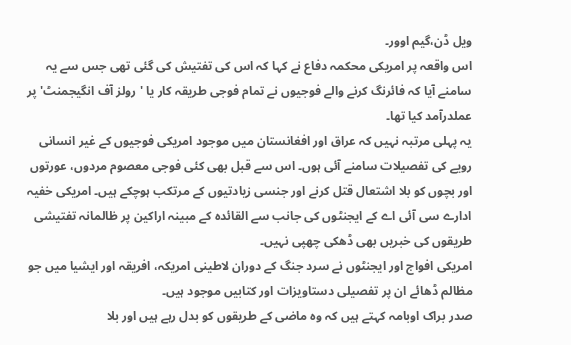ویل ڈن،گیم اوور۔
اس واقعہ پر امریکی محکمہ دفاع نے کہا کہ اس کی تفتیش کی گئی تھی جس سے یہ سامنے آیا کہ فائرنگ کرنے والے فوجیوں نے تمام فوجی طریقہ کار یا 'رولز آف انگیجمنٹ' پر عملدرآمد کیا تھا۔
یہ پہلی مرتبہ نہیں کہ عراق اور افغانستان میں موجود امریکی فوجیوں کے غیر انسانی رویے کی تفصیلات سامنے آئی ہوں۔ اس سے قبل بھی کئی فوجی معصوم مردوں، عورتوں اور بچوں کو بلا اشتعال قتل کرنے اور جنسی زیادتیوں کے مرتکب ہوچکے ہیں۔ امریکی خفیہ ادارے سی آئی اے کے ایجنٹوں کی جانب سے القائدہ کے مبینہ اراکین پر ظالمانہ تفتیشی طریقوں کی خبریں بھی ڈھکی چھپی نہیں۔
امریکی افواج اور ایجنٹوں نے سرد جنگ کے دوران لاطینی امریکہ، افریقہ اور ایشیا میں جو مظالم ڈھائے ان پر تفصیلی دستاویزات اور کتابیں موجود ہیں۔
صدر براک اوبامہ کہتے ہیں کہ وہ ماضی کے طریقوں کو بدل رہے ہیں اور بلا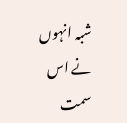شبہ انہوں نے اس سمت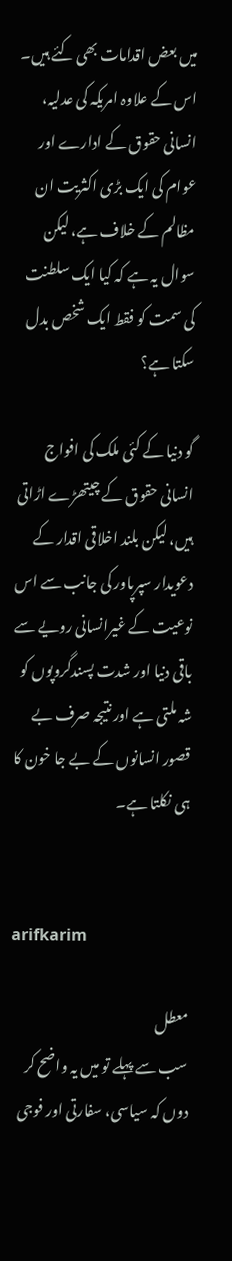میں بعض اقدامات بھی کئے ہیں۔ اس کے علاوہ امریکہ کی عدلیہ، انسانی حقوق کے ادارے اور عوام کی ایک بڑی اکثریت ان مظالم کے خلاف ہے، لیکن سوال یہ ہے کہ کیا ایک سلطنت کی سمت کو فقط ایک شخص بدل سکتا ہے؟

گو دنیا کے کئی ملک کی افواج انسانی حقوق کے چیتھڑے اڑاتی ہیں، لیکن بلند اخلاقی اقدار کے دعویدار سپرپاور کی جانب سے اس نوعیت کے غیرانسانی رویے سے باقی دنیا اور شدت پسندگروپوں کو شہ ملتی ہے اور نتیجہ صرف بے قصور انسانوں کے بے جا خون کا ہی نکلتا ہے۔


arifkarim

معطل
سب سے پہلے تو ميں يہ واضح کر دوں کہ سياسی، سفارتی اور فوجی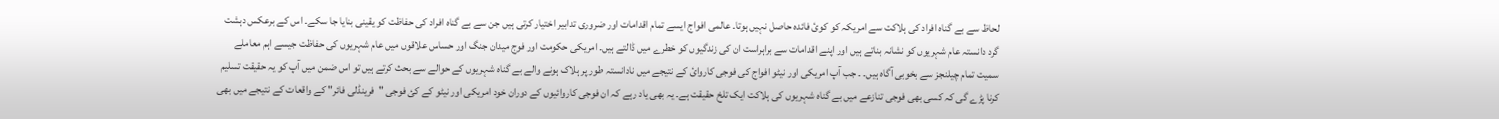لحاظ سے بے گناہ افراد کی ہلاکت سے امريکہ کو کوئ فائدہ حاصل نہيں ہوتا۔ عالمی افواج ايسے تمام اقدامات اور ضروری تدابير اختيار کرتی ہيں جن سے بے گناہ افراد کی حفاظت کو يقينی بنايا جا سکے۔ اس کے برعکس دہشت گرد دانستہ عام شہريوں کو نشانہ بناتے ہيں اور اپنے اقدامات سے براہراست ان کی زندگيوں کو خطرے ميں ڈالتے ہيں۔ امريکی حکومت اور فوج ميدان جنگ اور حساس علاقوں ميں عام شہريوں کی حفاظت جيسے اہم معاملے سميت تمام چيلنجز سے بخوبی آگاہ ہیں۔ ۔ جب آپ امريکی اور نيٹو افواج کی فوجی کاروائ کے نتيجے ميں نادانستہ طور پر ہلاک ہونے والے بے گناہ شہريوں کے حوالے سے بحث کرتے ہیں تو اس ضمن ميں آپ کو يہ حقيقت تسليم کرنا پڑے گی کہ کسی بھی فوجی تنازعے ميں بے گناہ شہريوں کی ہلاکت ايک تلخ حقيقت ہے۔ يہ بھی ياد رہے کہ ان فوجی کاروائيوں کے دوران خود امريکی اور نيٹو کے کئ فوجی "فرينڈلی فائر" کے واقعات کے نتيجے ميں بھی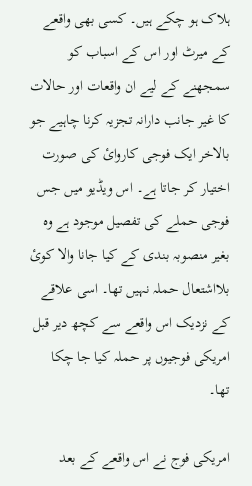ہلاک ہو چکے ہيں۔ کسی بھی واقعے کے ميرٹ اور اس کے اسباب کو سمجھنے کے لیے ان واقعات اور حالات کا غير جانب دارانہ تجزيہ کرنا چاہيے جو بالاخر ايک فوجی کاروائ کی صورت اختيار کر جاتا ہے۔ اس ويڈيو میں جس فوجی حملے کی تفصيل موجود ہے وہ بغير منصوبہ بندی کے کيا جانا والا کوئ بلااشتعال حملہ نہيں تھا۔ اسی علاقے کے نزديک اس واقعے سے کچھ دير قبل امريکی فوجيوں پر حملہ کيا جا چکا تھا۔

امريکی فوج نے اس واقعے کے بعد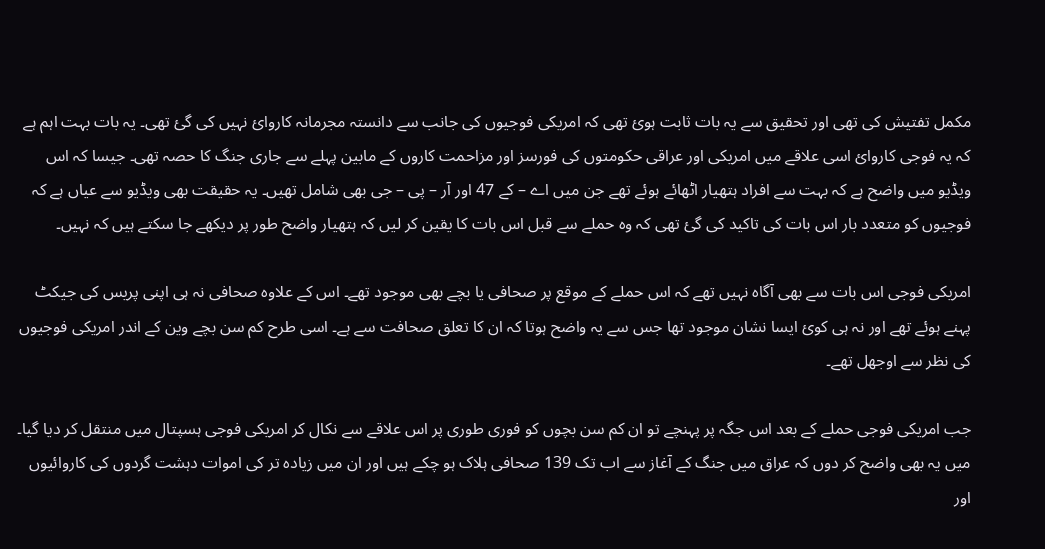مکمل تفتيش کی تھی اور تحقيق سے يہ بات ثابت ہوئ تھی کہ امريکی فوجيوں کی جانب سے دانستہ مجرمانہ کاروائ نہيں کی گئ تھی۔ يہ بات بہت اہم ہے کہ يہ فوجی کاروائ اسی علاقے ميں امريکی اور عراقی حکومتوں کی فورسز اور مزاحمت کاروں کے مابين پہلے سے جاری جنگ کا حصہ تھی۔ جيسا کہ اس ويڈيو ميں واضح ہے کہ بہت سے افراد ہتھيار اٹھائے ہوئے تھے جن ميں اے – کے 47 اور آر – پی – جی بھی شامل تھيں۔ يہ حقیقت بھی ويڈيو سے عياں ہے کہ فوجيوں کو متعدد بار اس بات کی تاکيد کی گئ تھی کہ وہ حملے سے قبل اس بات کا يقين کر ليں کہ ہتھيار واضح طور پر ديکھے جا سکتے ہيں کہ نہيں۔

امريکی فوجی اس بات سے بھی آگاہ نہيں تھے کہ اس حملے کے موقع پر صحافی يا بچے بھی موجود تھے۔ اس کے علاوہ صحافی نہ ہی اپنی پريس کی جيکٹ پہنے ہوئے تھے اور نہ ہی کوئ ايسا نشان موجود تھا جس سے يہ واضح ہوتا کہ ان کا تعلق صحافت سے ہے۔ اسی طرح کم سن بچے وين کے اندر امريکی فوجيوں کی نظر سے اوجھل تھے۔

جب امريکی فوجی حملے کے بعد اس جگہ پر پہنچے تو ان کم سن بچوں کو فوری طوری پر اس علاقے سے نکال کر امريکی فوجی ہسپتال ميں منتقل کر ديا گيا۔
ميں يہ بھی واضح کر دوں کہ عراق ميں جنگ کے آغاز سے اب تک 139 صحافی ہلاک ہو چکے ہیں اور ان میں زيادہ تر کی اموات دہشت گردوں کی کاروائيوں اور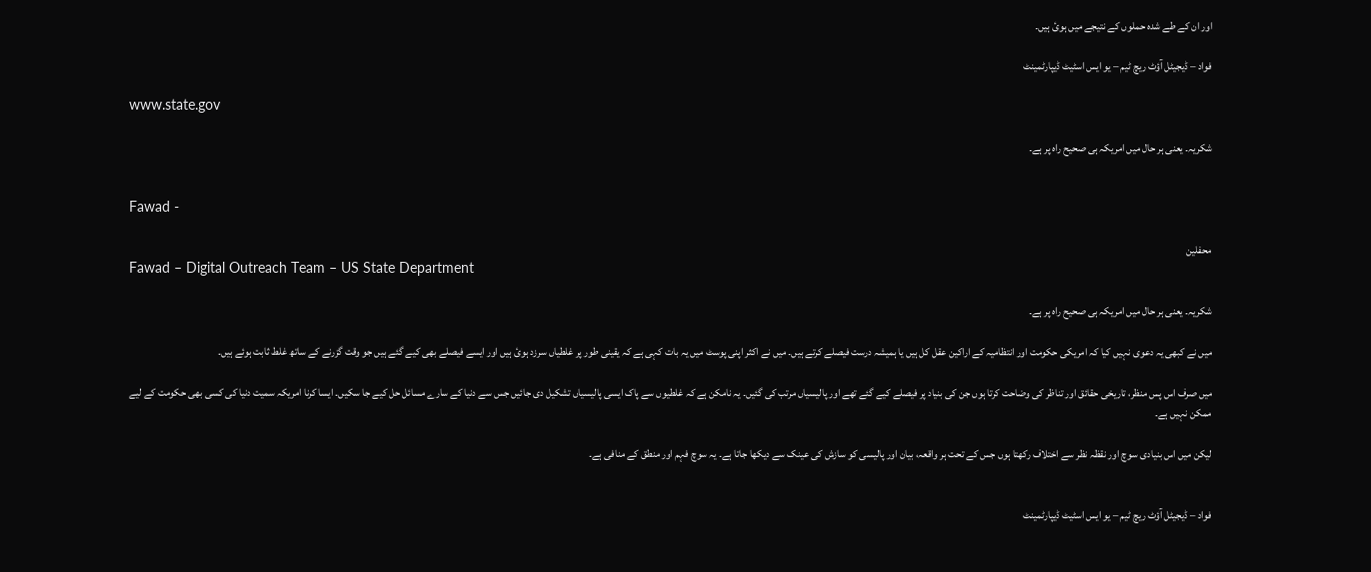اور ان کے طے شدہ حملوں کے نتيجے ميں ہوئ ہيں۔

فواد – ڈيجيٹل آؤٹ ريچ ٹيم – يو ايس اسٹيٹ ڈيپارٹمينٹ

www.state.gov

شکریہ۔ یعنی ہر حال میں امریکہ ہی صحیح راہ پر ہے۔


Fawad -

محفلین
Fawad – Digital Outreach Team – US State Department

شکریہ۔ یعنی ہر حال میں امریکہ ہی صحیح راہ پر ہے۔

ميں نے کبھی يہ دعوی نہيں کيا کہ امريکی حکومت اور انتظاميہ کے اراکين عقل کل ہيں يا ہميشہ درست فيصلے کرتے ہيں۔ ميں نے اکثر اپنی پوسٹ ميں يہ بات کہی ہے کہ يقينی طور پر غلطياں سرزد ہوئ ہيں اور ايسے فيصلے بھی کيے گئے ہيں جو وقت گزرنے کے ساتھ غلط ثابت ہوئے ہيں۔

ميں صرف اس پس منظر، تاريخی حقائق اور تناظر کی وضاحت کرتا ہوں جن کی بنياد پر فيصلے کيے گئے تھے اور پاليسياں مرتب کی گئيں۔ يہ نامکن ہے کہ غلطيوں سے پاک ايسی پاليسياں تشکيل دی جائيں جس سے دنيا کے سارے مسائل حل کيے جا سکيں۔ ايسا کرنا امريکہ سميت دنيا کی کسی بھی حکومت کے ليے ممکن نہيں ہے۔

ليکن ميں اس بنيادی سوچ اور نقظہ نظر سے اختلاف رکھتا ہوں جس کے تحت ہر واقعہ، بيان اور پاليسی کو سازش کی عينک سے ديکھا جاتا ہے۔ يہ سوچ فہم اور منطق کے منافی ہے۔


فواد – ڈيجيٹل آؤٹ ريچ ٹيم – يو ايس اسٹيٹ ڈيپارٹمينٹ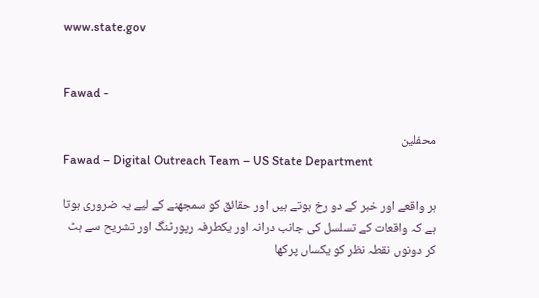www.state.gov


Fawad -

محفلین
Fawad – Digital Outreach Team – US State Department

ہر واقعے اور خبر کے دو رخ ہوتے ہيں اور حقائق کو سمجھنے کے لیے يہ ضروری ہوتا ہے کہ واقعات کے تسلسل کی جانب درانہ اور يکطرفہ رپورٹنگ اور تشريح سے ہٹ کر دونوں نقطہ نظر کو يکساں پرکھا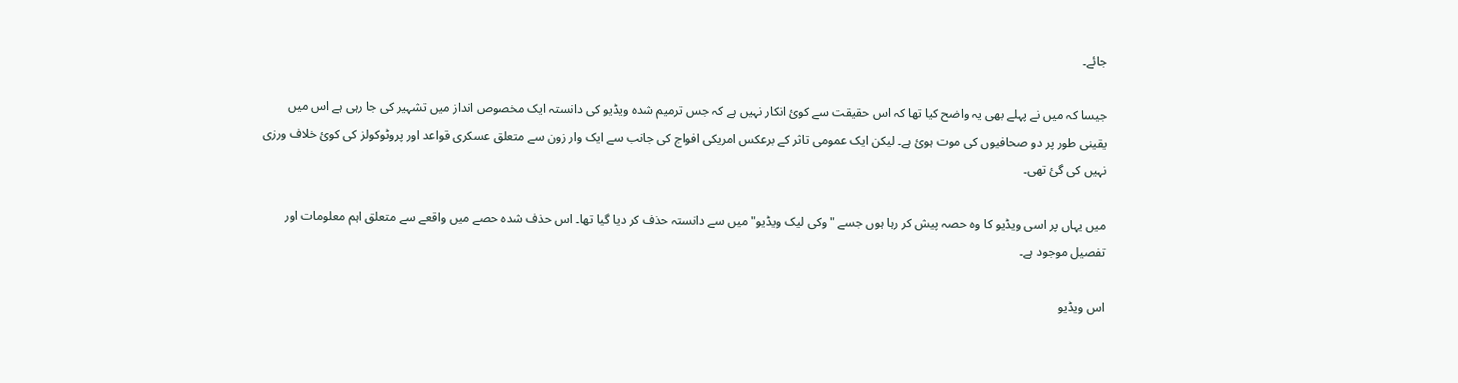جائے۔

جيسا کہ ميں نے پہلے بھی يہ واضح کيا تھا کہ اس حقیقت سے کوئ انکار نہيں ہے کہ جس ترمیم شدہ ويڈيو کی دانستہ ايک مخصوص انداز ميں تشہير کی جا رہی ہے اس ميں يقينی طور پر دو صحافيوں کی موت ہوئ ہے۔ ليکن ايک عمومی تاثر کے برعکس امريکی افواج کی جانب سے ايک وار زون سے متعلق عسکری قواعد اور پروٹوکولز کی کوئ خلاف ورزی نہيں کی گئ تھی۔

ميں يہاں پر اسی ويڈيو کا وہ حصہ پيش کر رہا ہوں جسے "وکی ليک ويڈيو" ميں سے دانستہ حذف کر ديا گيا تھا۔ اس حذف شدہ حصے میں واقعے سے متعلق اہم معلومات اور تفصيل موجود ہے۔

اس ويڈيو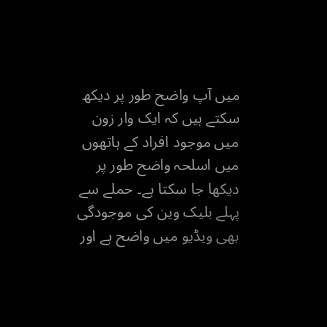میں آپ واضح طور پر ديکھ سکتے ہیں کہ ايک وار زون میں موجود افراد کے ہاتھوں ميں اسلحہ واضح طور پر ديکھا جا سکتا ہے۔ حملے سے پہلے بليک وين کی موجودگی بھی ويڈيو ميں واضح ہے اور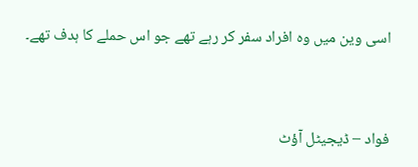اسی وين ميں وہ افراد سفر کر رہے تھے جو اس حملے کا ہدف تھے۔


فواد – ڈيجيٹل آؤٹ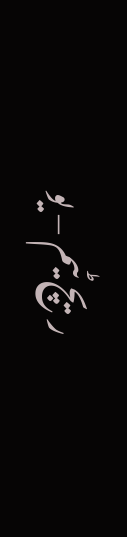ريچ ٹيم – يو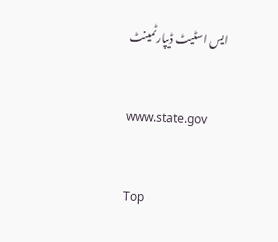ايس اسٹيٹ ڈيپارٹمينٹ

www.state.gov

Top